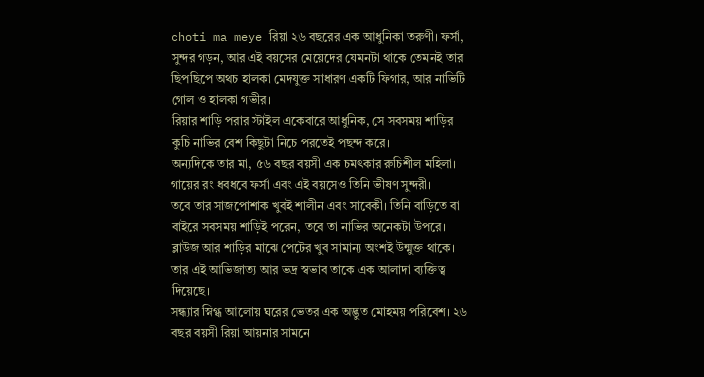choti ma meye রিয়া ২৬ বছরের এক আধুনিকা তরুণী। ফর্সা, সুন্দর গড়ন, আর এই বয়সের মেয়েদের যেমনটা থাকে তেমনই তার ছিপছিপে অথচ হালকা মেদযুক্ত সাধারণ একটি ফিগার, আর নাভিটি গোল ও হালকা গভীর।
রিয়ার শাড়ি পরার স্টাইল একেবারে আধুনিক, সে সবসময় শাড়ির কুচি নাভির বেশ কিছুটা নিচে পরতেই পছন্দ করে।
অন্যদিকে তার মা, ৫৬ বছর বয়সী এক চমৎকার রুচিশীল মহিলা। গায়ের রং ধবধবে ফর্সা এবং এই বয়সেও তিনি ভীষণ সুন্দরী।
তবে তার সাজপোশাক খুবই শালীন এবং সাবেকী। তিনি বাড়িতে বা বাইরে সবসময় শাড়িই পরেন, তবে তা নাভির অনেকটা উপরে। ব্লাউজ আর শাড়ির মাঝে পেটের খুব সামান্য অংশই উন্মুক্ত থাকে। তার এই আভিজাত্য আর ভদ্র স্বভাব তাকে এক আলাদা ব্যক্তিত্ব দিয়েছে।
সন্ধ্যার স্নিগ্ধ আলোয় ঘরের ভেতর এক অদ্ভুত মোহময় পরিবেশ। ২৬ বছর বয়সী রিয়া আয়নার সামনে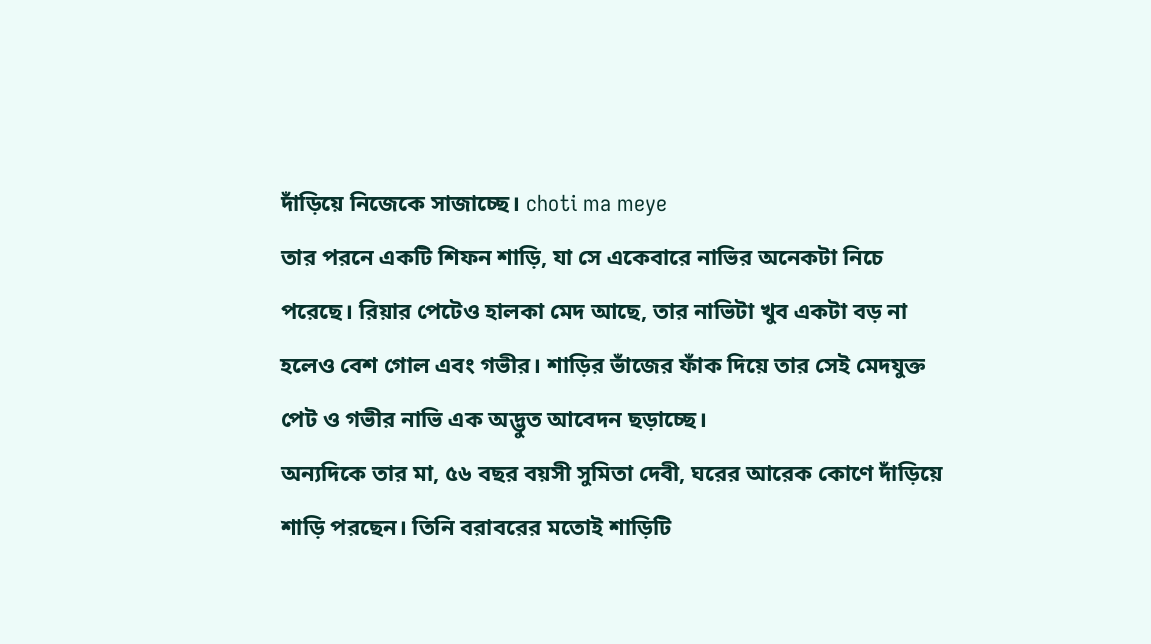দাঁড়িয়ে নিজেকে সাজাচ্ছে। choti ma meye
তার পরনে একটি শিফন শাড়ি, যা সে একেবারে নাভির অনেকটা নিচে পরেছে। রিয়ার পেটেও হালকা মেদ আছে, তার নাভিটা খুব একটা বড় না হলেও বেশ গোল এবং গভীর। শাড়ির ভাঁজের ফাঁক দিয়ে তার সেই মেদযুক্ত পেট ও গভীর নাভি এক অদ্ভুত আবেদন ছড়াচ্ছে।
অন্যদিকে তার মা, ৫৬ বছর বয়সী সুমিতা দেবী, ঘরের আরেক কোণে দাঁড়িয়ে শাড়ি পরছেন। তিনি বরাবরের মতোই শাড়িটি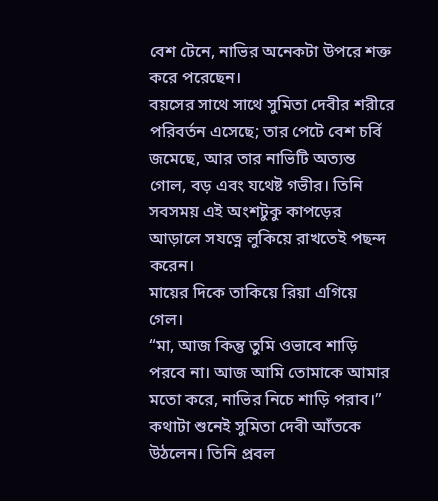বেশ টেনে, নাভির অনেকটা উপরে শক্ত করে পরেছেন।
বয়সের সাথে সাথে সুমিতা দেবীর শরীরে পরিবর্তন এসেছে; তার পেটে বেশ চর্বি জমেছে, আর তার নাভিটি অত্যন্ত গোল, বড় এবং যথেষ্ট গভীর। তিনি সবসময় এই অংশটুকু কাপড়ের আড়ালে সযত্নে লুকিয়ে রাখতেই পছন্দ করেন।
মায়ের দিকে তাকিয়ে রিয়া এগিয়ে গেল।
“মা, আজ কিন্তু তুমি ওভাবে শাড়ি পরবে না। আজ আমি তোমাকে আমার মতো করে, নাভির নিচে শাড়ি পরাব।”
কথাটা শুনেই সুমিতা দেবী আঁতকে উঠলেন। তিনি প্রবল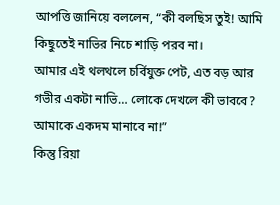আপত্তি জানিয়ে বললেন, “কী বলছিস তুই! আমি কিছুতেই নাভির নিচে শাড়ি পরব না।
আমার এই থলথলে চর্বিযুক্ত পেট, এত বড় আর গভীর একটা নাভি… লোকে দেখলে কী ভাববে? আমাকে একদম মানাবে না!”
কিন্তু রিয়া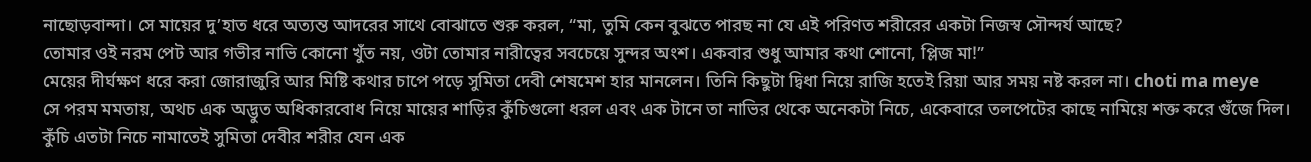নাছোড়বান্দা। সে মায়ের দু’হাত ধরে অত্যন্ত আদরের সাথে বোঝাতে শুরু করল, “মা, তুমি কেন বুঝতে পারছ না যে এই পরিণত শরীরের একটা নিজস্ব সৌন্দর্য আছে?
তোমার ওই নরম পেট আর গভীর নাভি কোনো খুঁত নয়, ওটা তোমার নারীত্বের সবচেয়ে সুন্দর অংশ। একবার শুধু আমার কথা শোনো, প্লিজ মা!”
মেয়ের দীর্ঘক্ষণ ধরে করা জোরাজুরি আর মিষ্টি কথার চাপে পড়ে সুমিতা দেবী শেষমেশ হার মানলেন। তিনি কিছুটা দ্বিধা নিয়ে রাজি হতেই রিয়া আর সময় নষ্ট করল না। choti ma meye
সে পরম মমতায়, অথচ এক অদ্ভুত অধিকারবোধ নিয়ে মায়ের শাড়ির কুঁচিগুলো ধরল এবং এক টানে তা নাভির থেকে অনেকটা নিচে, একেবারে তলপেটের কাছে নামিয়ে শক্ত করে গুঁজে দিল।
কুঁচি এতটা নিচে নামাতেই সুমিতা দেবীর শরীর যেন এক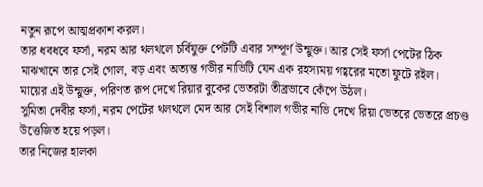নতুন রূপে আত্মপ্রকাশ করল।
তার ধবধবে ফর্সা, নরম আর থলথলে চর্বিযুক্ত পেটটি এবার সম্পূর্ণ উন্মুক্ত। আর সেই ফর্সা পেটের ঠিক মাঝখানে তার সেই গোল, বড় এবং অত্যন্ত গভীর নাভিটি যেন এক রহস্যময় গহ্বরের মতো ফুটে রইল।
মায়ের এই উন্মুক্ত, পরিণত রূপ দেখে রিয়ার বুকের ভেতরটা তীব্রভাবে কেঁপে উঠল।
সুমিতা দেবীর ফর্সা, নরম পেটের থলথলে মেদ আর সেই বিশাল গভীর নাভি দেখে রিয়া ভেতরে ভেতরে প্রচণ্ড উত্তেজিত হয়ে পড়ল।
তার নিজের হালকা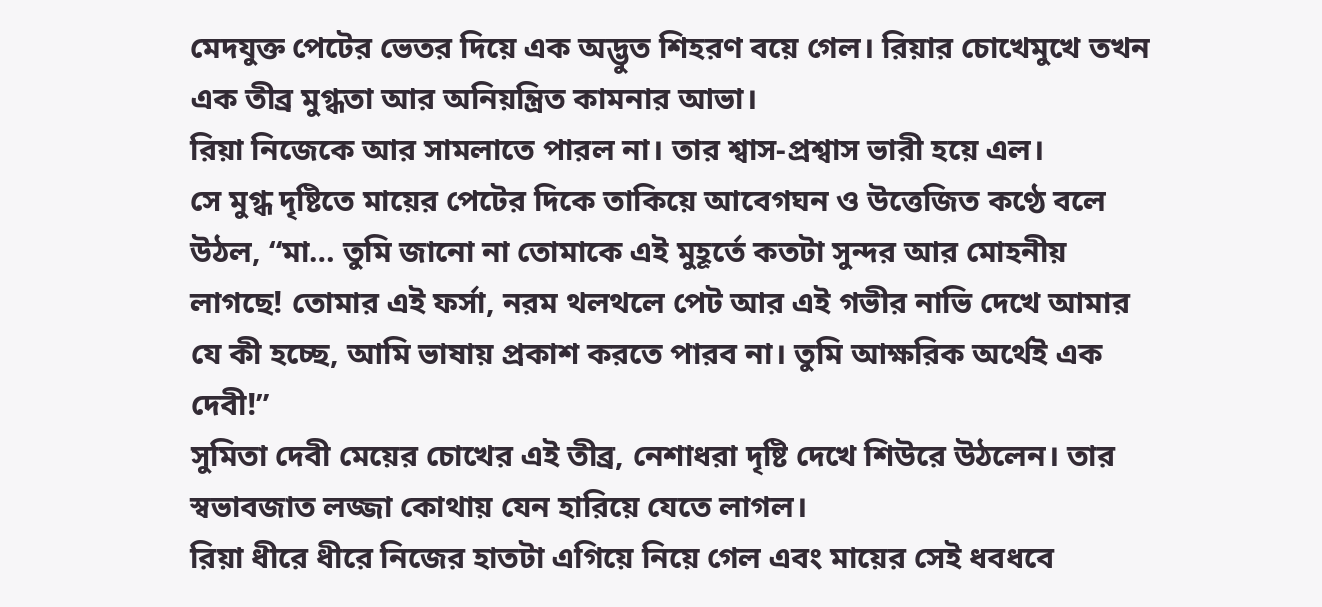মেদযুক্ত পেটের ভেতর দিয়ে এক অদ্ভুত শিহরণ বয়ে গেল। রিয়ার চোখেমুখে তখন এক তীব্র মুগ্ধতা আর অনিয়ন্ত্রিত কামনার আভা।
রিয়া নিজেকে আর সামলাতে পারল না। তার শ্বাস-প্রশ্বাস ভারী হয়ে এল।
সে মুগ্ধ দৃষ্টিতে মায়ের পেটের দিকে তাকিয়ে আবেগঘন ও উত্তেজিত কণ্ঠে বলে উঠল, “মা… তুমি জানো না তোমাকে এই মুহূর্তে কতটা সুন্দর আর মোহনীয় লাগছে! তোমার এই ফর্সা, নরম থলথলে পেট আর এই গভীর নাভি দেখে আমার যে কী হচ্ছে, আমি ভাষায় প্রকাশ করতে পারব না। তুমি আক্ষরিক অর্থেই এক দেবী!”
সুমিতা দেবী মেয়ের চোখের এই তীব্র, নেশাধরা দৃষ্টি দেখে শিউরে উঠলেন। তার স্বভাবজাত লজ্জা কোথায় যেন হারিয়ে যেতে লাগল।
রিয়া ধীরে ধীরে নিজের হাতটা এগিয়ে নিয়ে গেল এবং মায়ের সেই ধবধবে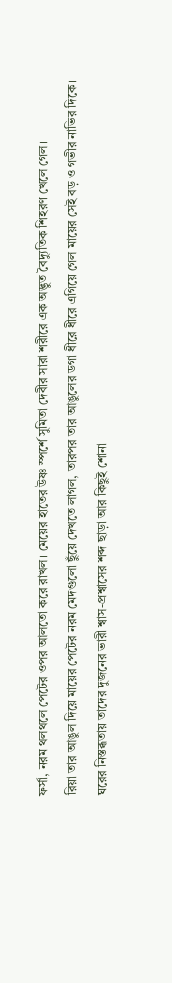ফর্সা, নরম থলথলে পেটের ওপর আলতো করে রাখল। মেয়ের হাতের উষ্ণ স্পর্শে সুমিতা দেবীর সারা শরীরে এক অদ্ভুত বৈদ্যুতিক শিহরণ খেলে গেল।
রিয়া তার আঙুল দিয়ে মায়ের পেটের নরম মেদগুলো ছুঁয়ে দেখতে লাগল, তারপর তার আঙুলের ডগা ধীরে ধীরে এগিয়ে গেল মায়ের সেই বড় ও গভীর নাভির দিকে।
ঘরের নিস্তব্ধতায় তাদের দুজনের ভারী শ্বাস-প্রশ্বাসের শব্দ ছাড়া আর কিছুই শোনা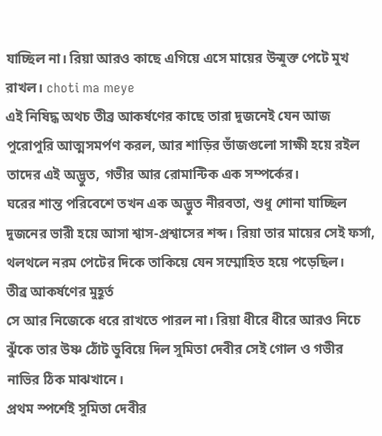যাচ্ছিল না। রিয়া আরও কাছে এগিয়ে এসে মায়ের উন্মুক্ত পেটে মুখ রাখল। choti ma meye
এই নিষিদ্ধ অথচ তীব্র আকর্ষণের কাছে তারা দুজনেই যেন আজ পুরোপুরি আত্মসমর্পণ করল, আর শাড়ির ভাঁজগুলো সাক্ষী হয়ে রইল তাদের এই অদ্ভুত, গভীর আর রোমান্টিক এক সম্পর্কের।
ঘরের শান্ত পরিবেশে তখন এক অদ্ভুত নীরবতা, শুধু শোনা যাচ্ছিল দুজনের ভারী হয়ে আসা শ্বাস-প্রশ্বাসের শব্দ। রিয়া তার মায়ের সেই ফর্সা, থলথলে নরম পেটের দিকে তাকিয়ে যেন সম্মোহিত হয়ে পড়েছিল।
তীব্র আকর্ষণের মুহূর্ত
সে আর নিজেকে ধরে রাখতে পারল না। রিয়া ধীরে ধীরে আরও নিচে ঝুঁকে তার উষ্ণ ঠোঁট ডুবিয়ে দিল সুমিতা দেবীর সেই গোল ও গভীর নাভির ঠিক মাঝখানে।
প্রথম স্পর্শেই সুমিতা দেবীর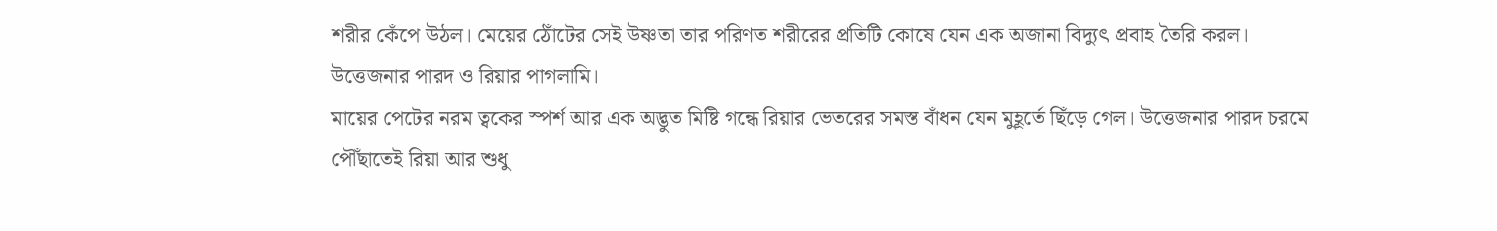শরীর কেঁপে উঠল। মেয়ের ঠোঁটের সেই উষ্ণতা তার পরিণত শরীরের প্রতিটি কোষে যেন এক অজানা বিদ্যুৎ প্রবাহ তৈরি করল।
উত্তেজনার পারদ ও রিয়ার পাগলামি।
মায়ের পেটের নরম ত্বকের স্পর্শ আর এক অদ্ভুত মিষ্টি গন্ধে রিয়ার ভেতরের সমস্ত বাঁধন যেন মুহূর্তে ছিঁড়ে গেল। উত্তেজনার পারদ চরমে পৌঁছাতেই রিয়া আর শুধু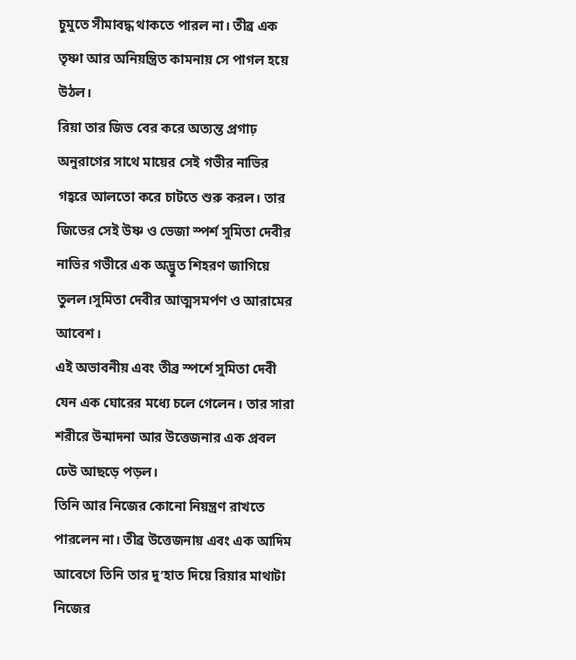চুমুতে সীমাবদ্ধ থাকতে পারল না। তীব্র এক তৃষ্ণা আর অনিয়ন্ত্রিত কামনায় সে পাগল হয়ে উঠল।
রিয়া তার জিভ বের করে অত্যন্ত প্রগাঢ় অনুরাগের সাথে মায়ের সেই গভীর নাভির গহ্বরে আলতো করে চাটতে শুরু করল। তার জিভের সেই উষ্ণ ও ভেজা স্পর্শ সুমিতা দেবীর নাভির গভীরে এক অদ্ভুত শিহরণ জাগিয়ে তুলল।সুমিতা দেবীর আত্মসমর্পণ ও আরামের আবেশ।
এই অভাবনীয় এবং তীব্র স্পর্শে সুমিতা দেবী যেন এক ঘোরের মধ্যে চলে গেলেন। তার সারা শরীরে উন্মাদনা আর উত্তেজনার এক প্রবল ঢেউ আছড়ে পড়ল।
তিনি আর নিজের কোনো নিয়ন্ত্রণ রাখতে পারলেন না। তীব্র উত্তেজনায় এবং এক আদিম আবেগে তিনি তার দু’হাত দিয়ে রিয়ার মাথাটা নিজের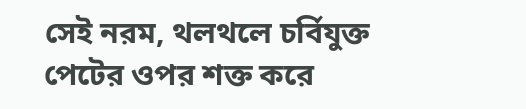সেই নরম, থলথলে চর্বিযুক্ত পেটের ওপর শক্ত করে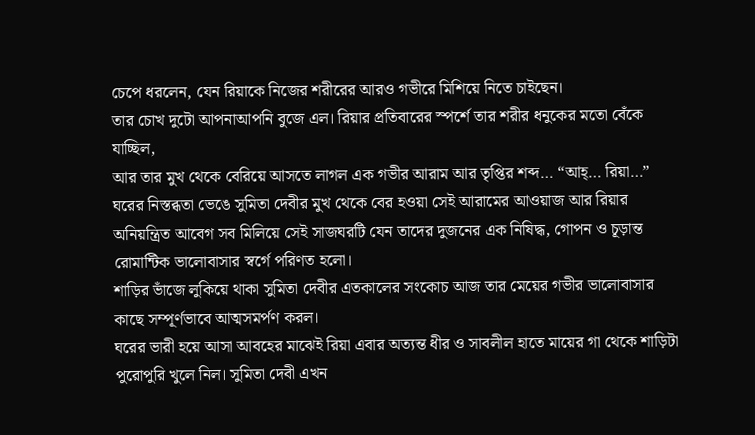চেপে ধরলেন, যেন রিয়াকে নিজের শরীরের আরও গভীরে মিশিয়ে নিতে চাইছেন।
তার চোখ দুটো আপনাআপনি বুজে এল। রিয়ার প্রতিবারের স্পর্শে তার শরীর ধনুকের মতো বেঁকে যাচ্ছিল,
আর তার মুখ থেকে বেরিয়ে আসতে লাগল এক গভীর আরাম আর তৃপ্তির শব্দ… “আহ্… রিয়া…”
ঘরের নিস্তব্ধতা ভেঙে সুমিতা দেবীর মুখ থেকে বের হওয়া সেই আরামের আওয়াজ আর রিয়ার অনিয়ন্ত্রিত আবেগ সব মিলিয়ে সেই সাজঘরটি যেন তাদের দুজনের এক নিষিদ্ধ, গোপন ও চূড়ান্ত রোমান্টিক ভালোবাসার স্বর্গে পরিণত হলো।
শাড়ির ভাঁজে লুকিয়ে থাকা সুমিতা দেবীর এতকালের সংকোচ আজ তার মেয়ের গভীর ভালোবাসার কাছে সম্পূর্ণভাবে আত্মসমর্পণ করল।
ঘরের ভারী হয়ে আসা আবহের মাঝেই রিয়া এবার অত্যন্ত ধীর ও সাবলীল হাতে মায়ের গা থেকে শাড়িটা পুরোপুরি খুলে নিল। সুমিতা দেবী এখন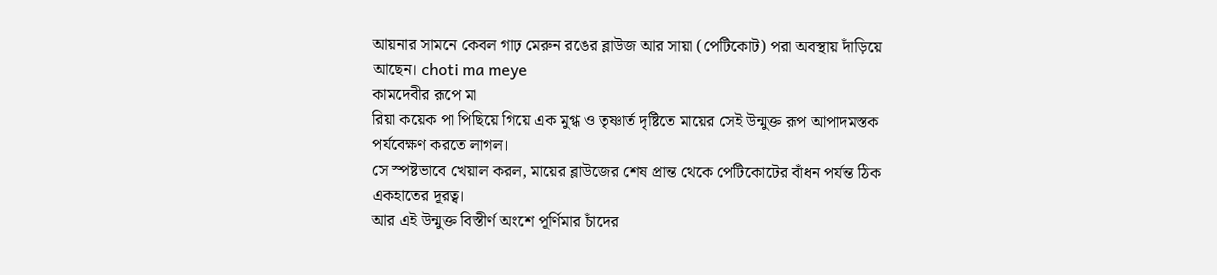আয়নার সামনে কেবল গাঢ় মেরুন রঙের ব্লাউজ আর সায়া (পেটিকোট) পরা অবস্থায় দাঁড়িয়ে আছেন। choti ma meye
কামদেবীর রূপে মা
রিয়া কয়েক পা পিছিয়ে গিয়ে এক মুগ্ধ ও তৃষ্ণার্ত দৃষ্টিতে মায়ের সেই উন্মুক্ত রূপ আপাদমস্তক পর্যবেক্ষণ করতে লাগল।
সে স্পষ্টভাবে খেয়াল করল, মায়ের ব্লাউজের শেষ প্রান্ত থেকে পেটিকোটের বাঁধন পর্যন্ত ঠিক একহাতের দূরত্ব।
আর এই উন্মুক্ত বিস্তীর্ণ অংশে পূর্ণিমার চাঁদের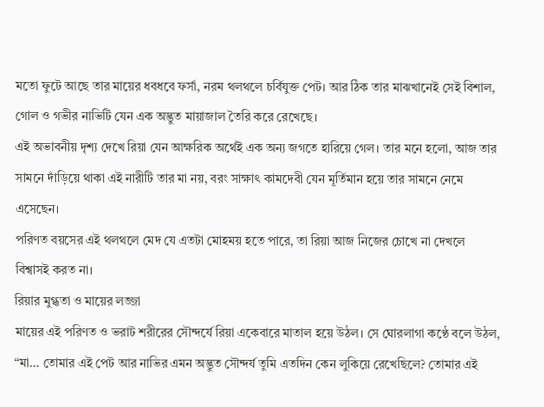মতো ফুটে আছে তার মায়ের ধবধবে ফর্সা, নরম থলথলে চর্বিযুক্ত পেট। আর ঠিক তার মাঝখানেই সেই বিশাল, গোল ও গভীর নাভিটি যেন এক অদ্ভুত মায়াজাল তৈরি করে রেখেছে।
এই অভাবনীয় দৃশ্য দেখে রিয়া যেন আক্ষরিক অর্থেই এক অন্য জগতে হারিয়ে গেল। তার মনে হলো, আজ তার সামনে দাঁড়িয়ে থাকা এই নারীটি তার মা নয়, বরং সাক্ষাৎ কামদেবী যেন মূর্তিমান হয়ে তার সামনে নেমে এসেছেন।
পরিণত বয়সের এই থলথলে মেদ যে এতটা মোহময় হতে পারে, তা রিয়া আজ নিজের চোখে না দেখলে বিশ্বাসই করত না।
রিয়ার মুগ্ধতা ও মায়ের লজ্জা
মায়ের এই পরিণত ও ভরাট শরীরের সৌন্দর্যে রিয়া একেবারে মাতাল হয়ে উঠল। সে ঘোরলাগা কণ্ঠে বলে উঠল, “মা… তোমার এই পেট আর নাভির এমন অদ্ভুত সৌন্দর্য তুমি এতদিন কেন লুকিয়ে রেখেছিলে? তোমার এই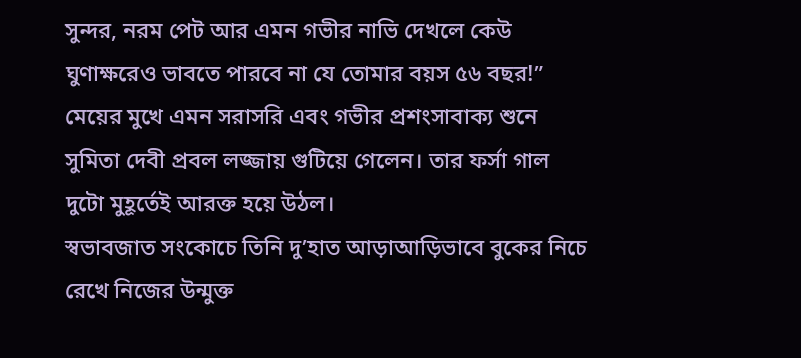সুন্দর, নরম পেট আর এমন গভীর নাভি দেখলে কেউ ঘুণাক্ষরেও ভাবতে পারবে না যে তোমার বয়স ৫৬ বছর!”
মেয়ের মুখে এমন সরাসরি এবং গভীর প্রশংসাবাক্য শুনে সুমিতা দেবী প্রবল লজ্জায় গুটিয়ে গেলেন। তার ফর্সা গাল দুটো মুহূর্তেই আরক্ত হয়ে উঠল।
স্বভাবজাত সংকোচে তিনি দু’হাত আড়াআড়িভাবে বুকের নিচে রেখে নিজের উন্মুক্ত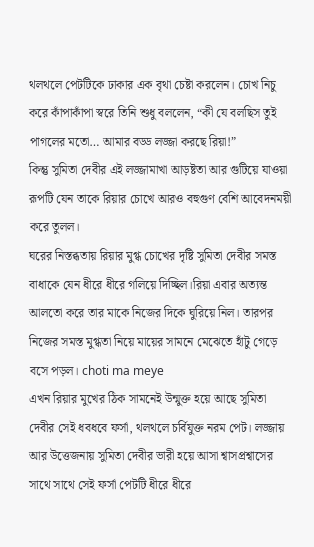থলথলে পেটটিকে ঢাকার এক বৃথা চেষ্টা করলেন। চোখ নিচু করে কাঁপাকাঁপা স্বরে তিনি শুধু বললেন, “কী যে বলছিস তুই পাগলের মতো… আমার বড্ড লজ্জা করছে রিয়া!”
কিন্তু সুমিতা দেবীর এই লজ্জামাখা আড়ষ্টতা আর গুটিয়ে যাওয়া রূপটি যেন তাকে রিয়ার চোখে আরও বহুগুণ বেশি আবেদনময়ী করে তুলল।
ঘরের নিস্তব্ধতায় রিয়ার মুগ্ধ চোখের দৃষ্টি সুমিতা দেবীর সমস্ত বাধাকে যেন ধীরে ধীরে গলিয়ে দিচ্ছিল।রিয়া এবার অত্যন্ত আলতো করে তার মাকে নিজের দিকে ঘুরিয়ে নিল। তারপর নিজের সমস্ত মুগ্ধতা নিয়ে মায়ের সামনে মেঝেতে হাঁটু গেড়ে বসে পড়ল। choti ma meye
এখন রিয়ার মুখের ঠিক সামনেই উন্মুক্ত হয়ে আছে সুমিতা দেবীর সেই ধবধবে ফর্সা, থলথলে চর্বিযুক্ত নরম পেট। লজ্জায় আর উত্তেজনায় সুমিতা দেবীর ভারী হয়ে আসা শ্বাসপ্রশ্বাসের সাথে সাথে সেই ফর্সা পেটটি ধীরে ধীরে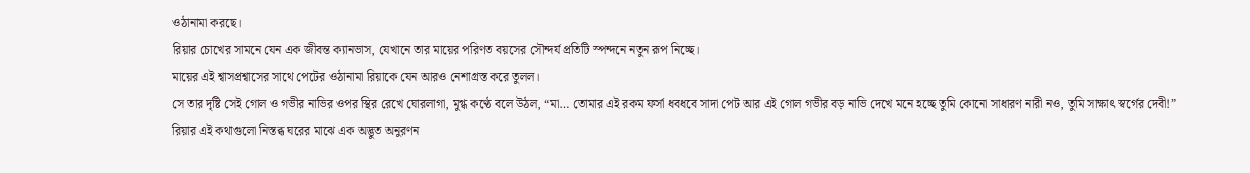ওঠানামা করছে।
রিয়ার চোখের সামনে যেন এক জীবন্ত ক্যানভাস, যেখানে তার মায়ের পরিণত বয়সের সৌন্দর্য প্রতিটি স্পন্দনে নতুন রূপ নিচ্ছে।
মায়ের এই শ্বাসপ্রশ্বাসের সাথে পেটের ওঠানামা রিয়াকে যেন আরও নেশাগ্রস্ত করে তুলল।
সে তার দৃষ্টি সেই গোল ও গভীর নাভির ওপর স্থির রেখে ঘোরলাগা, মুগ্ধ কণ্ঠে বলে উঠল, “মা… তোমার এই রকম ফর্সা ধবধবে সাদা পেট আর এই গোল গভীর বড় নাভি দেখে মনে হচ্ছে তুমি কোনো সাধারণ নারী নও, তুমি সাক্ষাৎ স্বর্গের দেবী!”
রিয়ার এই কথাগুলো নিস্তব্ধ ঘরের মাঝে এক অদ্ভুত অনুরণন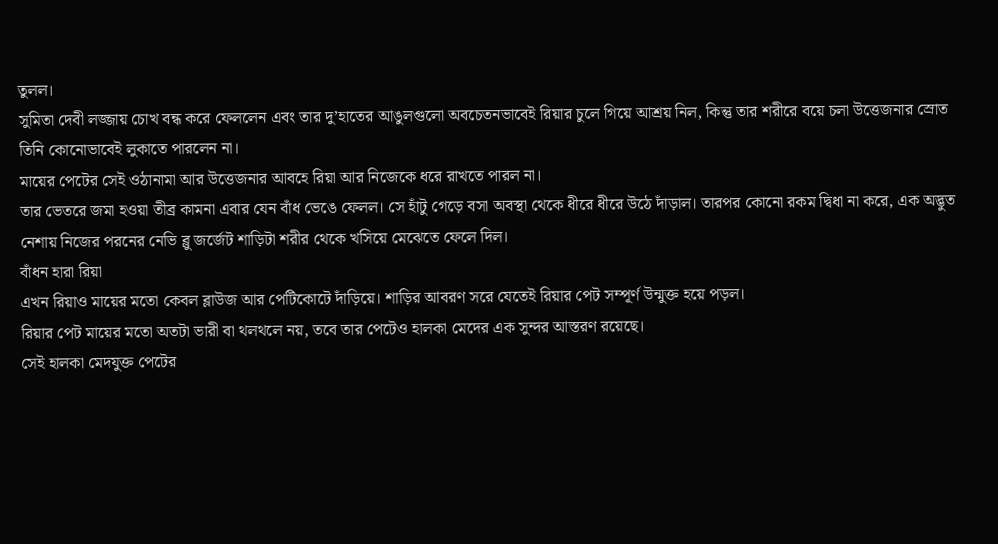তুলল।
সুমিতা দেবী লজ্জায় চোখ বন্ধ করে ফেললেন এবং তার দু’হাতের আঙুলগুলো অবচেতনভাবেই রিয়ার চুলে গিয়ে আশ্রয় নিল, কিন্তু তার শরীরে বয়ে চলা উত্তেজনার স্রোত তিনি কোনোভাবেই লুকাতে পারলেন না।
মায়ের পেটের সেই ওঠানামা আর উত্তেজনার আবহে রিয়া আর নিজেকে ধরে রাখতে পারল না।
তার ভেতরে জমা হওয়া তীব্র কামনা এবার যেন বাঁধ ভেঙে ফেলল। সে হাঁটু গেড়ে বসা অবস্থা থেকে ধীরে ধীরে উঠে দাঁড়াল। তারপর কোনো রকম দ্বিধা না করে, এক অদ্ভুত নেশায় নিজের পরনের নেভি ব্লু জর্জেট শাড়িটা শরীর থেকে খসিয়ে মেঝেতে ফেলে দিল।
বাঁধন হারা রিয়া
এখন রিয়াও মায়ের মতো কেবল ব্লাউজ আর পেটিকোটে দাঁড়িয়ে। শাড়ির আবরণ সরে যেতেই রিয়ার পেট সম্পূর্ণ উন্মুক্ত হয়ে পড়ল।
রিয়ার পেট মায়ের মতো অতটা ভারী বা থলথলে নয়, তবে তার পেটেও হালকা মেদের এক সুন্দর আস্তরণ রয়েছে।
সেই হালকা মেদযুক্ত পেটের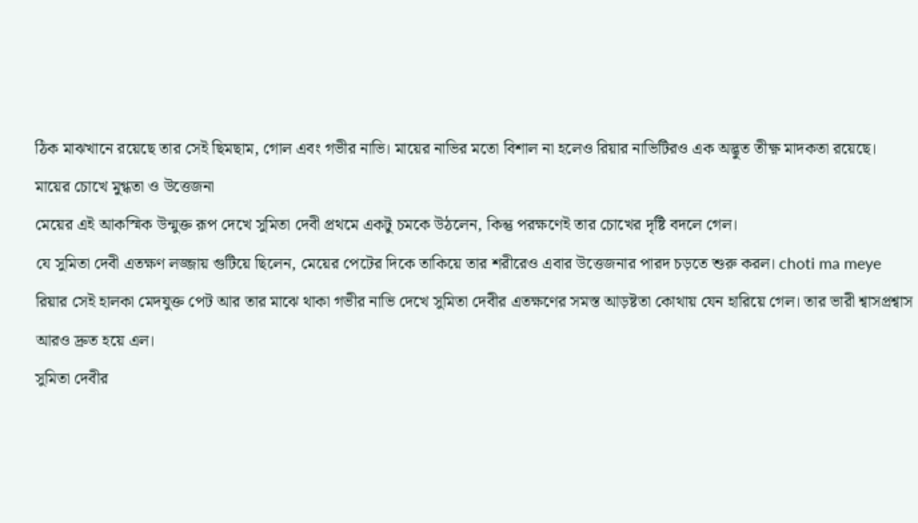ঠিক মাঝখানে রয়েছে তার সেই ছিমছাম, গোল এবং গভীর নাভি। মায়ের নাভির মতো বিশাল না হলেও রিয়ার নাভিটিরও এক অদ্ভুত তীক্ষ্ণ মাদকতা রয়েছে।
মায়ের চোখে মুগ্ধতা ও উত্তেজনা
মেয়ের এই আকস্মিক উন্মুক্ত রূপ দেখে সুমিতা দেবী প্রথমে একটু চমকে উঠলেন, কিন্তু পরক্ষণেই তার চোখের দৃষ্টি বদলে গেল।
যে সুমিতা দেবী এতক্ষণ লজ্জায় গুটিয়ে ছিলেন, মেয়ের পেটের দিকে তাকিয়ে তার শরীরেও এবার উত্তেজনার পারদ চড়তে শুরু করল। choti ma meye
রিয়ার সেই হালকা মেদযুক্ত পেট আর তার মাঝে থাকা গভীর নাভি দেখে সুমিতা দেবীর এতক্ষণের সমস্ত আড়ষ্টতা কোথায় যেন হারিয়ে গেল। তার ভারী শ্বাসপ্রশ্বাস আরও দ্রুত হয়ে এল।
সুমিতা দেবীর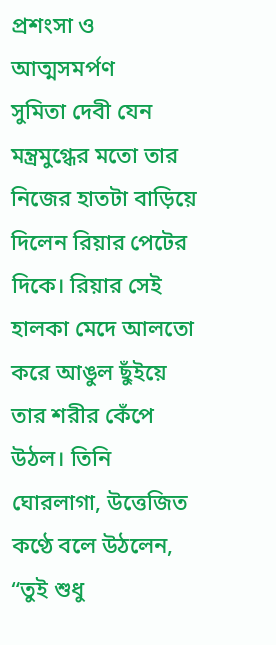প্রশংসা ও আত্মসমর্পণ
সুমিতা দেবী যেন মন্ত্রমুগ্ধের মতো তার নিজের হাতটা বাড়িয়ে দিলেন রিয়ার পেটের দিকে। রিয়ার সেই হালকা মেদে আলতো করে আঙুল ছুঁইয়ে তার শরীর কেঁপে উঠল। তিনি ঘোরলাগা, উত্তেজিত কণ্ঠে বলে উঠলেন, “তুই শুধু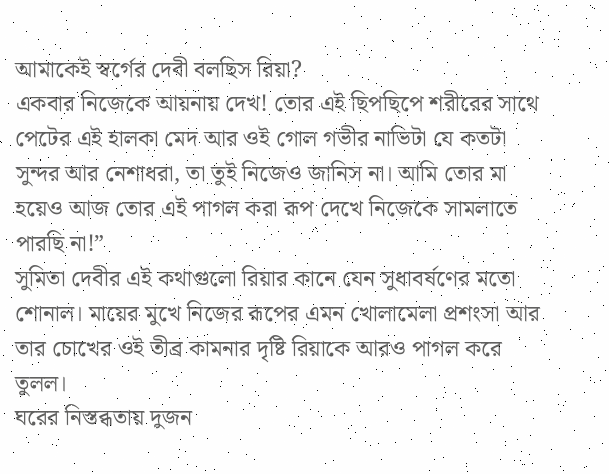আমাকেই স্বর্গের দেবী বলছিস রিয়া?
একবার নিজেকে আয়নায় দেখ! তোর এই ছিপছিপে শরীরের সাথে পেটের এই হালকা মেদ আর ওই গোল গভীর নাভিটা যে কতটা সুন্দর আর নেশাধরা, তা তুই নিজেও জানিস না। আমি তোর মা হয়েও আজ তোর এই পাগল করা রূপ দেখে নিজেকে সামলাতে পারছি না!”
সুমিতা দেবীর এই কথাগুলো রিয়ার কানে যেন সুধাবর্ষণের মতো শোনাল। মায়ের মুখে নিজের রূপের এমন খোলামেলা প্রশংসা আর তার চোখের ওই তীব্র কামনার দৃষ্টি রিয়াকে আরও পাগল করে তুলল।
ঘরের নিস্তব্ধতায় দুজন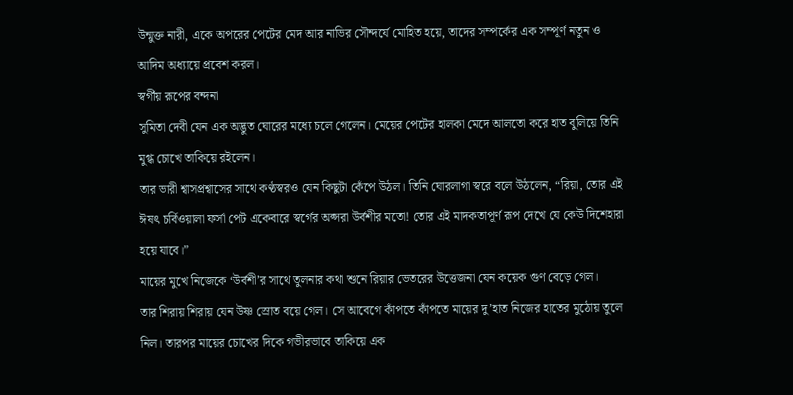উন্মুক্ত নারী, একে অপরের পেটের মেদ আর নাভির সৌন্দর্যে মোহিত হয়ে, তাদের সম্পর্কের এক সম্পূর্ণ নতুন ও আদিম অধ্যায়ে প্রবেশ করল।
স্বর্গীয় রূপের বন্দনা
সুমিতা দেবী যেন এক অদ্ভুত ঘোরের মধ্যে চলে গেলেন। মেয়ের পেটের হালকা মেদে আলতো করে হাত বুলিয়ে তিনি মুগ্ধ চোখে তাকিয়ে রইলেন।
তার ভারী শ্বাসপ্রশ্বাসের সাথে কণ্ঠস্বরও যেন কিছুটা কেঁপে উঠল। তিনি ঘোরলাগা স্বরে বলে উঠলেন, “রিয়া, তোর এই ঈষৎ চর্বিওয়ালা ফর্সা পেট একেবারে স্বর্গের অপ্সরা উর্বশীর মতো! তোর এই মাদকতাপূর্ণ রূপ দেখে যে কেউ দিশেহারা হয়ে যাবে।”
মায়ের মুখে নিজেকে ‘উর্বশী’র সাথে তুলনার কথা শুনে রিয়ার ভেতরের উত্তেজনা যেন কয়েক গুণ বেড়ে গেল।
তার শিরায় শিরায় যেন উষ্ণ স্রোত বয়ে গেল। সে আবেগে কাঁপতে কাঁপতে মায়ের দু’হাত নিজের হাতের মুঠোয় তুলে নিল। তারপর মায়ের চোখের দিকে গভীরভাবে তাকিয়ে এক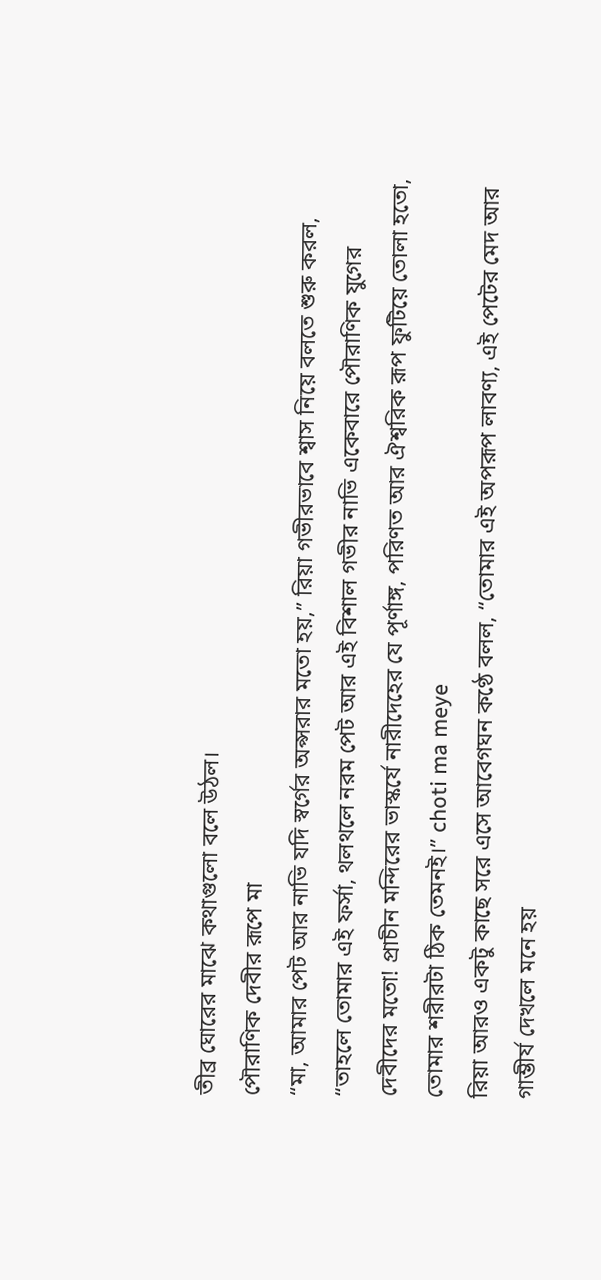তীব্র ঘোরের মাঝে কথাগুলো বলে উঠল।
পৌরাণিক দেবীর রূপে মা
“মা, আমার পেট আর নাভি যদি স্বর্গের অপ্সরার মতো হয়,” রিয়া গভীরভাবে শ্বাস নিয়ে বলতে শুরু করল, “তাহলে তোমার এই ফর্সা, থলথলে নরম পেট আর এই বিশাল গভীর নাভি একেবারে পৌরাণিক যুগের দেবীদের মতো! প্রাচীন মন্দিরের ভাস্কর্যে নারীদেহের যে পূর্ণাঙ্গ, পরিণত আর ঐশ্বরিক রূপ ফুটিয়ে তোলা হতো, তোমার শরীরটা ঠিক তেমনই।” choti ma meye
রিয়া আরও একটু কাছে সরে এসে আবেগঘন কণ্ঠে বলল, “তোমার এই অপরূপ লাবণ্য, এই পেটের মেদ আর গাম্ভীর্য দেখলে মনে হয়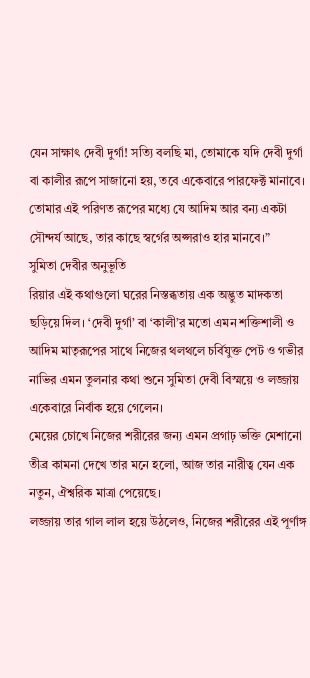যেন সাক্ষাৎ দেবী দুর্গা! সত্যি বলছি মা, তোমাকে যদি দেবী দুর্গা বা কালীর রূপে সাজানো হয়, তবে একেবারে পারফেক্ট মানাবে।
তোমার এই পরিণত রূপের মধ্যে যে আদিম আর বন্য একটা সৌন্দর্য আছে, তার কাছে স্বর্গের অপ্সরাও হার মানবে।”
সুমিতা দেবীর অনুভূতি
রিয়ার এই কথাগুলো ঘরের নিস্তব্ধতায় এক অদ্ভুত মাদকতা ছড়িয়ে দিল। ‘দেবী দুর্গা’ বা ‘কালী’র মতো এমন শক্তিশালী ও আদিম মাতৃরূপের সাথে নিজের থলথলে চর্বিযুক্ত পেট ও গভীর নাভির এমন তুলনার কথা শুনে সুমিতা দেবী বিস্ময়ে ও লজ্জায় একেবারে নির্বাক হয়ে গেলেন।
মেয়ের চোখে নিজের শরীরের জন্য এমন প্রগাঢ় ভক্তি মেশানো তীব্র কামনা দেখে তার মনে হলো, আজ তার নারীত্ব যেন এক নতুন, ঐশ্বরিক মাত্রা পেয়েছে।
লজ্জায় তার গাল লাল হয়ে উঠলেও, নিজের শরীরের এই পূর্ণাঙ্গ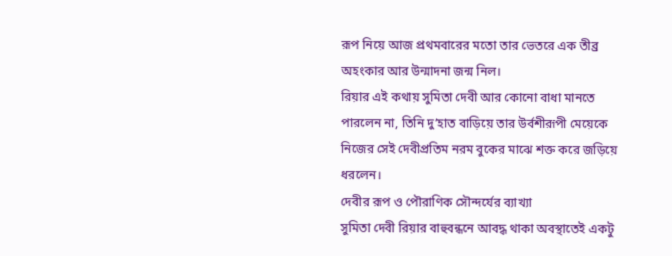রূপ নিয়ে আজ প্রথমবারের মতো তার ভেতরে এক তীব্র অহংকার আর উন্মাদনা জন্ম নিল।
রিয়ার এই কথায় সুমিতা দেবী আর কোনো বাধা মানতে পারলেন না, তিনি দু’হাত বাড়িয়ে তার উর্বশীরূপী মেয়েকে নিজের সেই দেবীপ্রতিম নরম বুকের মাঝে শক্ত করে জড়িয়ে ধরলেন।
দেবীর রূপ ও পৌরাণিক সৌন্দর্যের ব্যাখ্যা
সুমিতা দেবী রিয়ার বাহুবন্ধনে আবদ্ধ থাকা অবস্থাতেই একটু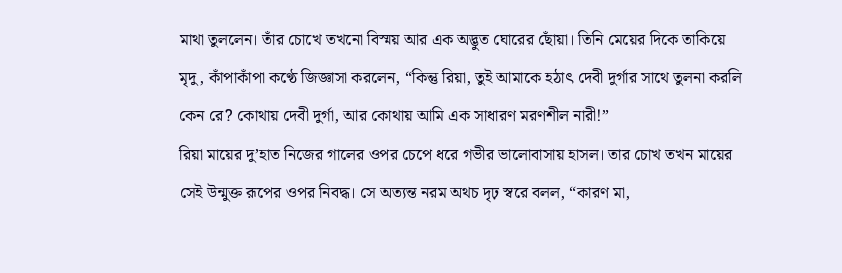মাথা তুললেন। তাঁর চোখে তখনো বিস্ময় আর এক অদ্ভুত ঘোরের ছোঁয়া। তিনি মেয়ের দিকে তাকিয়ে মৃদু, কাঁপাকাঁপা কণ্ঠে জিজ্ঞাসা করলেন, “কিন্তু রিয়া, তুই আমাকে হঠাৎ দেবী দুর্গার সাথে তুলনা করলি কেন রে? কোথায় দেবী দুর্গা, আর কোথায় আমি এক সাধারণ মরণশীল নারী!”
রিয়া মায়ের দু’হাত নিজের গালের ওপর চেপে ধরে গভীর ভালোবাসায় হাসল। তার চোখ তখন মায়ের সেই উন্মুক্ত রূপের ওপর নিবদ্ধ। সে অত্যন্ত নরম অথচ দৃঢ় স্বরে বলল, “কারণ মা,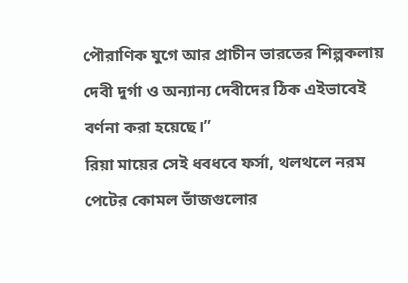পৌরাণিক যুগে আর প্রাচীন ভারতের শিল্পকলায় দেবী দুর্গা ও অন্যান্য দেবীদের ঠিক এইভাবেই বর্ণনা করা হয়েছে।”
রিয়া মায়ের সেই ধবধবে ফর্সা, থলথলে নরম পেটের কোমল ভাঁজগুলোর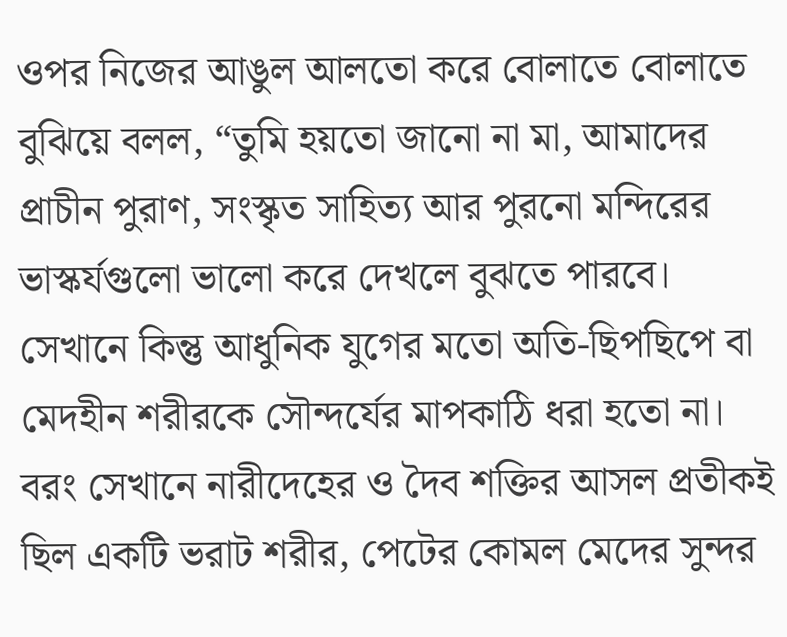ওপর নিজের আঙুল আলতো করে বোলাতে বোলাতে বুঝিয়ে বলল, “তুমি হয়তো জানো না মা, আমাদের প্রাচীন পুরাণ, সংস্কৃত সাহিত্য আর পুরনো মন্দিরের ভাস্কর্যগুলো ভালো করে দেখলে বুঝতে পারবে।
সেখানে কিন্তু আধুনিক যুগের মতো অতি-ছিপছিপে বা মেদহীন শরীরকে সৌন্দর্যের মাপকাঠি ধরা হতো না। বরং সেখানে নারীদেহের ও দৈব শক্তির আসল প্রতীকই ছিল একটি ভরাট শরীর, পেটের কোমল মেদের সুন্দর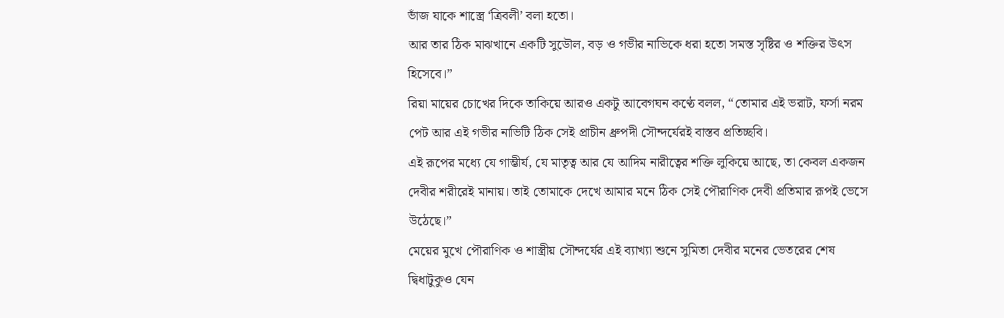ভাঁজ যাকে শাস্ত্রে ‘ত্রিবলী’ বলা হতো।
আর তার ঠিক মাঝখানে একটি সুডৌল, বড় ও গভীর নাভিকে ধরা হতো সমস্ত সৃষ্টির ও শক্তির উৎস হিসেবে।”
রিয়া মায়ের চোখের দিকে তাকিয়ে আরও একটু আবেগঘন কণ্ঠে বলল, “তোমার এই ভরাট, ফর্সা নরম পেট আর এই গভীর নাভিটি ঠিক সেই প্রাচীন ধ্রুপদী সৌন্দর্যেরই বাস্তব প্রতিচ্ছবি।
এই রূপের মধ্যে যে গাম্ভীর্য, যে মাতৃত্ব আর যে আদিম নারীত্বের শক্তি লুকিয়ে আছে, তা কেবল একজন দেবীর শরীরেই মানায়। তাই তোমাকে দেখে আমার মনে ঠিক সেই পৌরাণিক দেবী প্রতিমার রূপই ভেসে উঠেছে।”
মেয়ের মুখে পৌরাণিক ও শাস্ত্রীয় সৌন্দর্যের এই ব্যাখ্যা শুনে সুমিতা দেবীর মনের ভেতরের শেষ দ্বিধাটুকুও যেন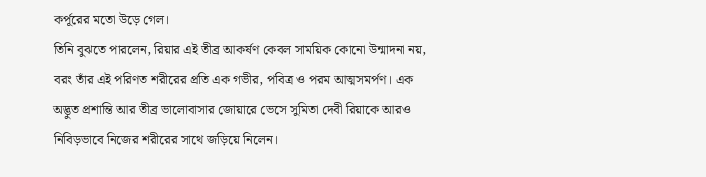কর্পূরের মতো উড়ে গেল।
তিনি বুঝতে পারলেন, রিয়ার এই তীব্র আকর্ষণ কেবল সাময়িক কোনো উন্মাদনা নয়, বরং তাঁর এই পরিণত শরীরের প্রতি এক গভীর, পবিত্র ও পরম আত্মসমর্পণ। এক অদ্ভুত প্রশান্তি আর তীব্র ভালোবাসার জোয়ারে ভেসে সুমিতা দেবী রিয়াকে আরও নিবিড়ভাবে নিজের শরীরের সাথে জড়িয়ে নিলেন।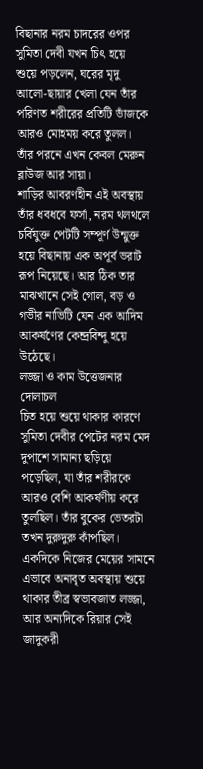বিছানার নরম চাদরের ওপর সুমিতা দেবী যখন চিৎ হয়ে শুয়ে পড়লেন, ঘরের মৃদু আলো-ছায়ার খেলা যেন তাঁর পরিণত শরীরের প্রতিটি ভাঁজকে আরও মোহময় করে তুলল। তাঁর পরনে এখন কেবল মেরুন ব্লাউজ আর সায়া।
শাড়ির আবরণহীন এই অবস্থায় তাঁর ধবধবে ফর্সা, নরম থলথলে চর্বিযুক্ত পেটটি সম্পূর্ণ উন্মুক্ত হয়ে বিছানায় এক অপূর্ব ভরাট রূপ নিয়েছে। আর ঠিক তার মাঝখানে সেই গোল, বড় ও গভীর নাভিটি যেন এক আদিম আকর্ষণের কেন্দ্রবিন্দু হয়ে উঠেছে।
লজ্জা ও কাম উত্তেজনার দোলাচল
চিত হয়ে শুয়ে থাকার কারণে সুমিতা দেবীর পেটের নরম মেদ দুপাশে সামান্য ছড়িয়ে পড়েছিল, যা তাঁর শরীরকে আরও বেশি আকর্ষণীয় করে তুলছিল। তাঁর বুকের ভেতরটা তখন দুরুদুরু কাঁপছিল।
একদিকে নিজের মেয়ের সামনে এভাবে অনাবৃত অবস্থায় শুয়ে থাকার তীব্র স্বভাবজাত লজ্জা, আর অন্যদিকে রিয়ার সেই জাদুকরী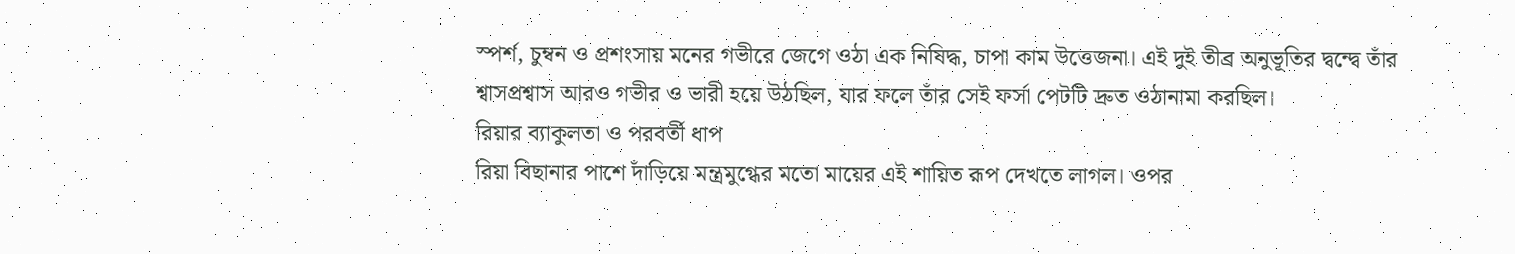স্পর্শ, চুম্বন ও প্রশংসায় মনের গভীরে জেগে ওঠা এক নিষিদ্ধ, চাপা কাম উত্তেজনা। এই দুই তীব্র অনুভূতির দ্বন্দ্বে তাঁর শ্বাসপ্রশ্বাস আরও গভীর ও ভারী হয়ে উঠছিল, যার ফলে তাঁর সেই ফর্সা পেটটি দ্রুত ওঠানামা করছিল।
রিয়ার ব্যাকুলতা ও পরবর্তী ধাপ
রিয়া বিছানার পাশে দাঁড়িয়ে মন্ত্রমুগ্ধের মতো মায়ের এই শায়িত রূপ দেখতে লাগল। ওপর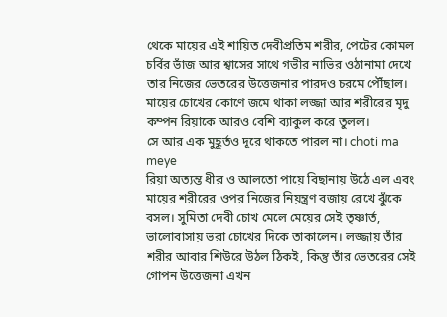থেকে মায়ের এই শায়িত দেবীপ্রতিম শরীর, পেটের কোমল চর্বির ভাঁজ আর শ্বাসের সাথে গভীর নাভির ওঠানামা দেখে তার নিজের ভেতরের উত্তেজনার পারদও চরমে পৌঁছাল।
মায়ের চোখের কোণে জমে থাকা লজ্জা আর শরীরের মৃদু কম্পন রিয়াকে আরও বেশি ব্যাকুল করে তুলল।
সে আর এক মুহূর্তও দূরে থাকতে পারল না। choti ma meye
রিয়া অত্যন্ত ধীর ও আলতো পায়ে বিছানায় উঠে এল এবং মায়ের শরীরের ওপর নিজের নিয়ন্ত্রণ বজায় রেখে ঝুঁকে বসল। সুমিতা দেবী চোখ মেলে মেয়ের সেই তৃষ্ণার্ত, ভালোবাসায় ভরা চোখের দিকে তাকালেন। লজ্জায় তাঁর শরীর আবার শিউরে উঠল ঠিকই, কিন্তু তাঁর ভেতরের সেই গোপন উত্তেজনা এখন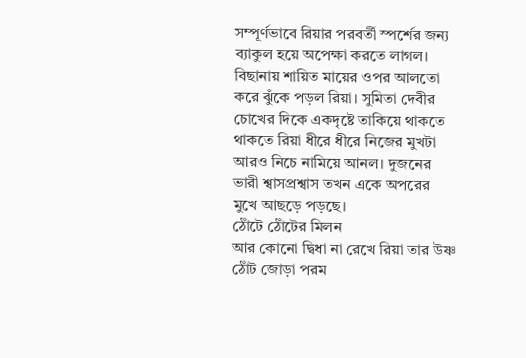সম্পূর্ণভাবে রিয়ার পরবর্তী স্পর্শের জন্য ব্যাকুল হয়ে অপেক্ষা করতে লাগল।
বিছানায় শায়িত মায়ের ওপর আলতো করে ঝুঁকে পড়ল রিয়া। সুমিতা দেবীর চোখের দিকে একদৃষ্টে তাকিয়ে থাকতে থাকতে রিয়া ধীরে ধীরে নিজের মুখটা আরও নিচে নামিয়ে আনল। দুজনের ভারী শ্বাসপ্রশ্বাস তখন একে অপরের মুখে আছড়ে পড়ছে।
ঠোঁটে ঠোঁটের মিলন
আর কোনো দ্বিধা না রেখে রিয়া তার উষ্ণ ঠোঁট জোড়া পরম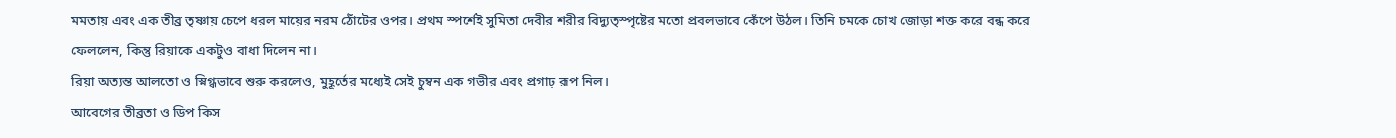মমতায় এবং এক তীব্র তৃষ্ণায় চেপে ধরল মায়ের নরম ঠোঁটের ওপর। প্রথম স্পর্শেই সুমিতা দেবীর শরীর বিদ্যুত্স্পৃষ্টের মতো প্রবলভাবে কেঁপে উঠল। তিনি চমকে চোখ জোড়া শক্ত করে বন্ধ করে ফেললেন, কিন্তু রিয়াকে একটুও বাধা দিলেন না।
রিয়া অত্যন্ত আলতো ও স্নিগ্ধভাবে শুরু করলেও, মুহূর্তের মধ্যেই সেই চুম্বন এক গভীর এবং প্রগাঢ় রূপ নিল।
আবেগের তীব্রতা ও ডিপ কিস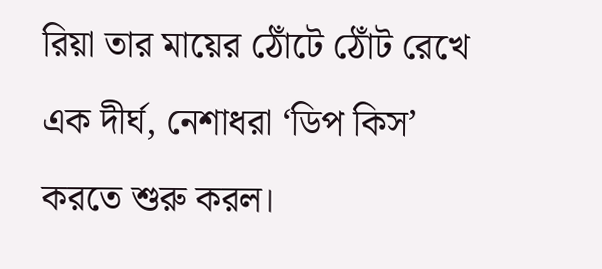রিয়া তার মায়ের ঠোঁটে ঠোঁট রেখে এক দীর্ঘ, নেশাধরা ‘ডিপ কিস’ করতে শুরু করল।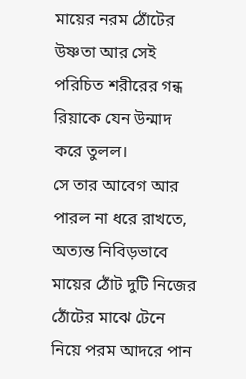মায়ের নরম ঠোঁটের উষ্ণতা আর সেই পরিচিত শরীরের গন্ধ রিয়াকে যেন উন্মাদ করে তুলল।
সে তার আবেগ আর পারল না ধরে রাখতে, অত্যন্ত নিবিড়ভাবে মায়ের ঠোঁট দুটি নিজের ঠোঁটের মাঝে টেনে নিয়ে পরম আদরে পান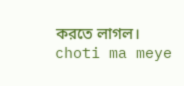করতে লাগল। choti ma meye